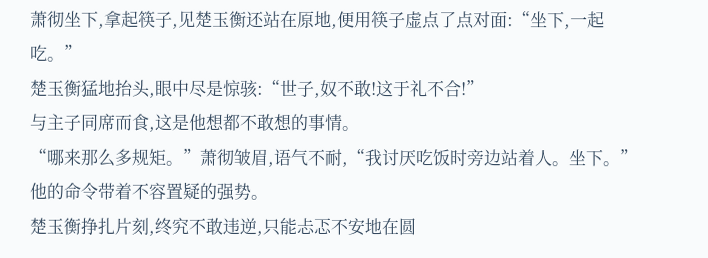萧彻坐下,拿起筷子,见楚玉衡还站在原地,便用筷子虚点了点对面:“坐下,一起吃。”
楚玉衡猛地抬头,眼中尽是惊骇:“世子,奴不敢!这于礼不合!”
与主子同席而食,这是他想都不敢想的事情。
“哪来那么多规矩。”萧彻皱眉,语气不耐,“我讨厌吃饭时旁边站着人。坐下。”
他的命令带着不容置疑的强势。
楚玉衡挣扎片刻,终究不敢违逆,只能忐忑不安地在圆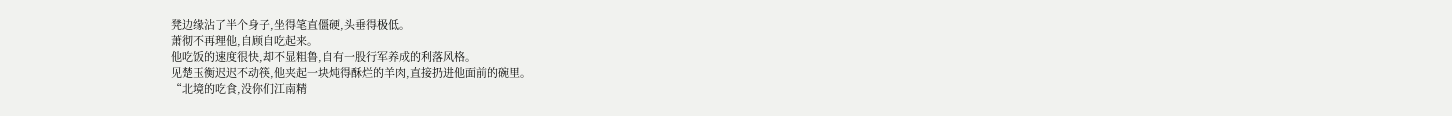凳边缘沾了半个身子,坐得笔直僵硬,头垂得极低。
萧彻不再理他,自顾自吃起来。
他吃饭的速度很快,却不显粗鲁,自有一股行军养成的利落风格。
见楚玉衡迟迟不动筷,他夹起一块炖得酥烂的羊肉,直接扔进他面前的碗里。
“北境的吃食,没你们江南精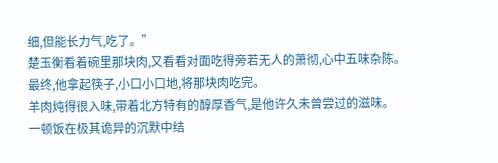细,但能长力气,吃了。”
楚玉衡看着碗里那块肉,又看看对面吃得旁若无人的萧彻,心中五味杂陈。
最终,他拿起筷子,小口小口地,将那块肉吃完。
羊肉炖得很入味,带着北方特有的醇厚香气,是他许久未曾尝过的滋味。
一顿饭在极其诡异的沉默中结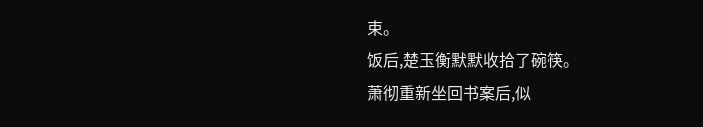束。
饭后,楚玉衡默默收拾了碗筷。
萧彻重新坐回书案后,似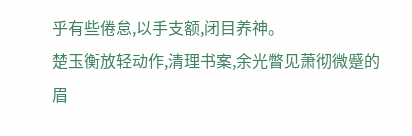乎有些倦怠,以手支额,闭目养神。
楚玉衡放轻动作,清理书案,余光瞥见萧彻微蹙的眉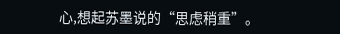心,想起苏墨说的“思虑稍重”。